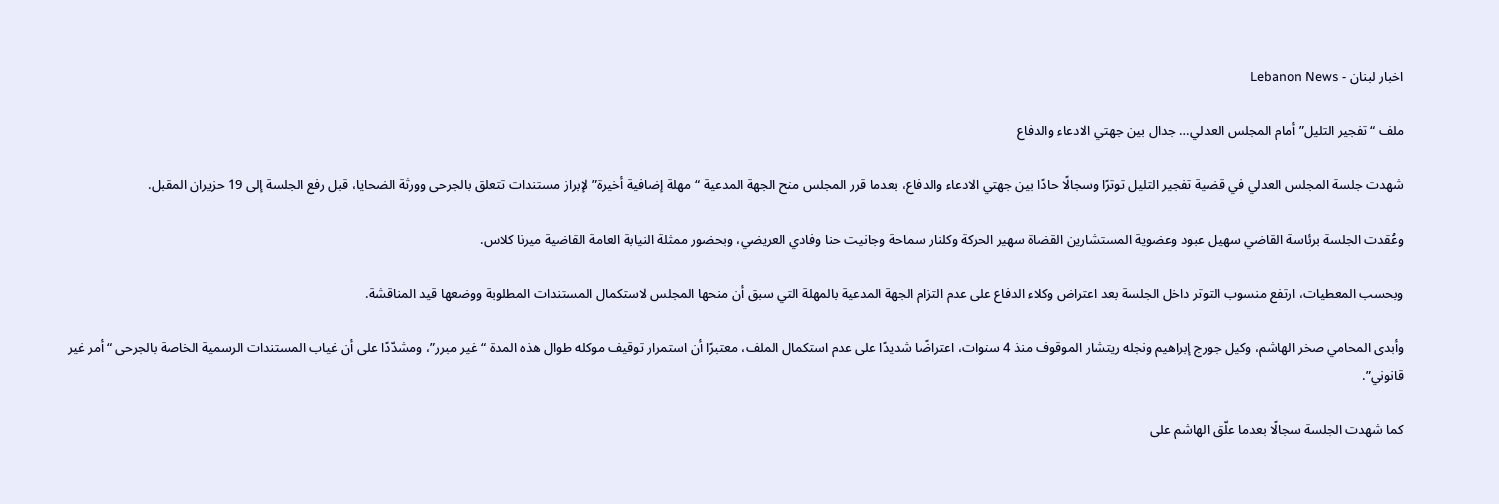اخبار لبنان - Lebanon News

ملف “تفجير التليل” أمام المجلس العدلي… جدال بين جهتي الادعاء والدفاع

شهدت جلسة المجلس العدلي في قضية تفجير التليل توترًا وسجالًا حادًا بين جهتي الادعاء والدفاع، بعدما قرر المجلس منح الجهة المدعية “مهلة إضافية أخيرة” لإبراز مستندات تتعلق بالجرحى وورثة الضحايا، قبل رفع الجلسة إلى 19 حزيران المقبل.

وعُقدت الجلسة برئاسة القاضي سهيل عبود وعضوية المستشارين القضاة سهير الحركة وكلنار سماحة وجانيت حنا وفادي العريضي، وبحضور ممثلة النيابة العامة القاضية ميرنا كلاس.

وبحسب المعطيات، ارتفع منسوب التوتر داخل الجلسة بعد اعتراض وكلاء الدفاع على عدم التزام الجهة المدعية بالمهلة التي سبق أن منحها المجلس لاستكمال المستندات المطلوبة ووضعها قيد المناقشة.

وأبدى المحامي صخر الهاشم، وكيل جورج إبراهيم ونجله ريتشار الموقوف منذ 4 سنوات، اعتراضًا شديدًا على عدم استكمال الملف، معتبرًا أن استمرار توقيف موكله طوال هذه المدة “غير مبرر”، ومشدّدًا على أن غياب المستندات الرسمية الخاصة بالجرحى “أمر غير قانوني”.

كما شهدت الجلسة سجالًا بعدما علّق الهاشم على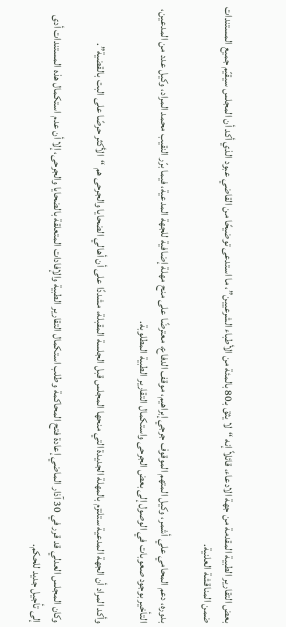بعض التقارير الطبية المقدمة من جهة الادعاء، قائلاً إنه “لا يثق بـ80 بالمئة من الأطباء الشرعيين”، ما استدعى توضيحًا من القاضي عبود الذي أكد أن المجلس سيقيّم جميع المستندات ضمن المناقشة العلنية.

بدوره، دعم المحامي علي أشمر، وكيل المتهم الموقوف جرجي إبراهيم، موقف الدفاع، معترضًا على منح مهلة إضافية للجهة المدعية، فيما برّر النقيب محمد المراد، وكيل عدد من المدعين، التأخير بوجود صعوبات في الوصول إلى بعض الجرحى واستكمال التقارير الطبية المطلوبة.

وأكد المراد أن الجهة المدعية ستلتزم بالمهلة الجديدة التي منحها المجلس قبل الجلسة المقبلة، مشددًا على أن أهالي الضحايا والجرحى هم “الأكثر حرصًا على البت بالقضية”.

وكان المجلس العدلي قد قرر في 30 آذار الماضي إعادة فتح المحاكمة وطلب استكمال التقارير الطبية والإفادات المتعلقة بالضحايا والجرحى، إلا أن عدم استكمال هذه المستندات أدى إلى تأجيل جديد للحكم.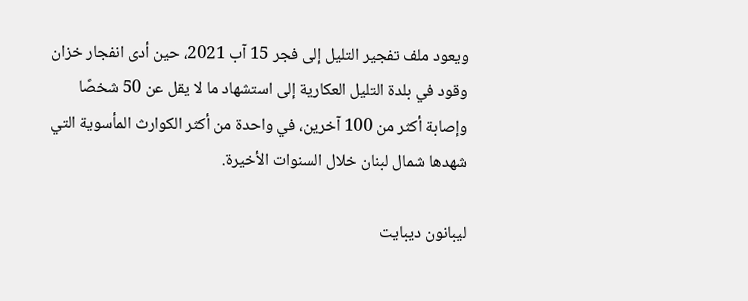ويعود ملف تفجير التليل إلى فجر 15 آب 2021، حين أدى انفجار خزان وقود في بلدة التليل العكارية إلى استشهاد ما لا يقل عن 50 شخصًا وإصابة أكثر من 100 آخرين، في واحدة من أكثر الكوارث المأسوية التي شهدها شمال لبنان خلال السنوات الأخيرة.

ليبانون ديبايت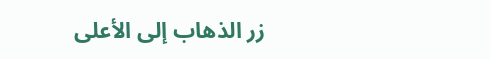زر الذهاب إلى الأعلى